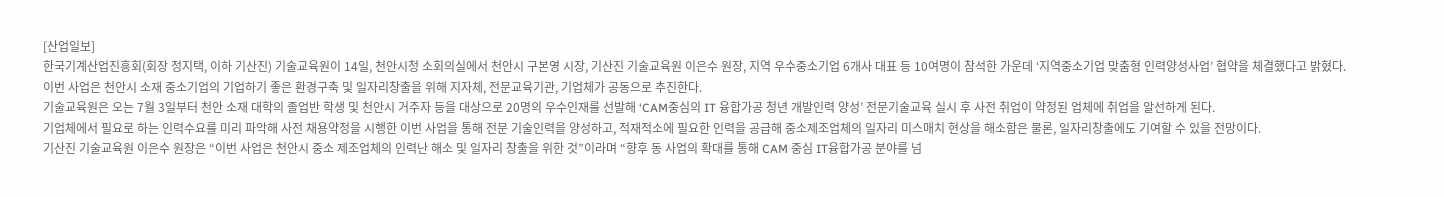[산업일보]
한국기계산업진흥회(회장 정지택, 이하 기산진) 기술교육원이 14일, 천안시청 소회의실에서 천안시 구본영 시장, 기산진 기술교육원 이은수 원장, 지역 우수중소기업 6개사 대표 등 10여명이 참석한 가운데 ‘지역중소기업 맞춤형 인력양성사업’ 협약을 체결했다고 밝혔다.
이번 사업은 천안시 소재 중소기업의 기업하기 좋은 환경구축 및 일자리창출을 위해 지자체, 전문교육기관, 기업체가 공동으로 추진한다.
기술교육원은 오는 7월 3일부터 천안 소재 대학의 졸업반 학생 및 천안시 거주자 등을 대상으로 20명의 우수인재를 선발해 ‘CAM중심의 IT 융합가공 청년 개발인력 양성’ 전문기술교육 실시 후 사전 취업이 약정된 업체에 취업을 알선하게 된다.
기업체에서 필요로 하는 인력수요를 미리 파악해 사전 채용약정을 시행한 이번 사업을 통해 전문 기술인력을 양성하고, 적재적소에 필요한 인력을 공급해 중소제조업체의 일자리 미스매치 현상을 해소함은 물론, 일자리창출에도 기여할 수 있을 전망이다.
기산진 기술교육원 이은수 원장은 “이번 사업은 천안시 중소 제조업체의 인력난 해소 및 일자리 창출을 위한 것”이라며 “향후 동 사업의 확대를 통해 CAM 중심 IT융합가공 분야를 넘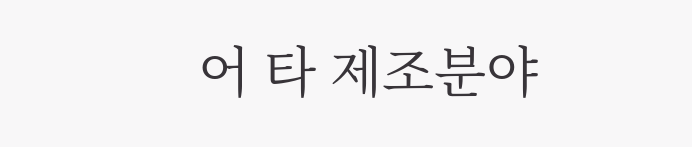어 타 제조분야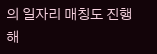의 일자리 매칭도 진행해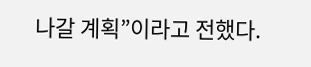나갈 계획”이라고 전했다.